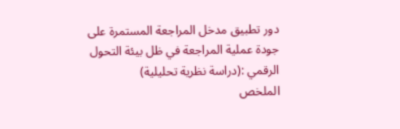دور تطبيق مدخل المراجعة المستمرة على جودة عملية المراجعة في ظل بيئة التحول الرقمي :(دراسة نظرية تحليلية)
الملخص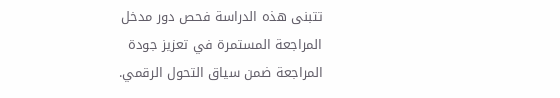تتبنى هذه الدراسة فحص دور مدخل المراجعة المستمرة في تعزيز جودة المراجعة ضمن سياق التحول الرقمي.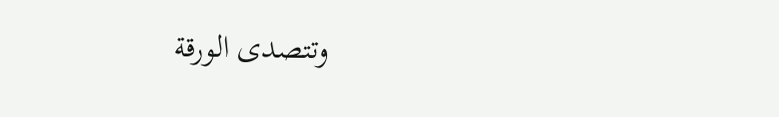وتتصدى الورقة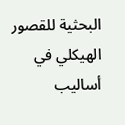البحثية للقصور الهيكلي في أساليب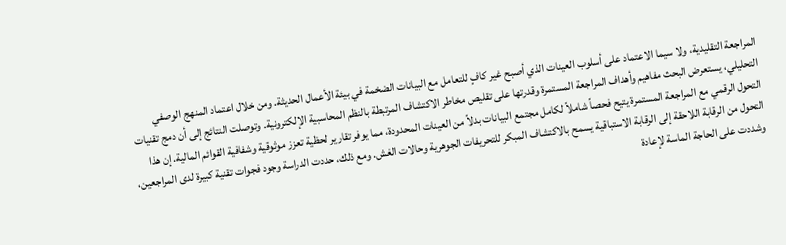المراجعة التقليدية، ولا سيما الاعتماد على أسلوب العينات الذي أصبح غير كافٍ للتعامل مع البيانات الضخمة في بيئة الأعمال الحديثة. ومن خلال اعتماد المنهج الوصفي التحليلي، يستعرض البحث مفاهيم وأهداف المراجعة المستمرة وقدرتها على تقليص مخاطر الاكتشاف المرتبطة بالنظم المحاسبية الإلكترونية. وتوصلت النتائج إلى أن دمج تقنيات التحول الرقمي مع المراجعة المستمرة يتيح فحصاً شاملاً لكامل مجتمع البيانات بدلاً من العينات المحدودة، مما يوفر تقارير لحظية تعزز موثوقية وشفافية القوائم المالية. إن هذا التحول من الرقابة اللاحقة إلى الرقابة الاستباقية يسمح بالاكتشاف المبكر للتحريفات الجوهرية وحالات الغش. ومع ذلك، حددت الدراسة وجود فجوات تقنية كبيرة لدى المراجعين، وشددت على الحاجة الماسة لإعادة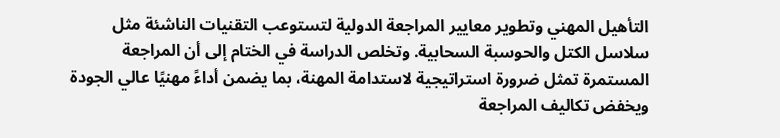التأهيل المهني وتطوير معايير المراجعة الدولية لتستوعب التقنيات الناشئة مثل سلاسل الكتل والحوسبة السحابية. وتخلص الدراسة في الختام إلى أن المراجعة المستمرة تمثل ضرورة استراتيجية لاستدامة المهنة، بما يضمن أداءً مهنيًا عالي الجودة ويخفض تكاليف المراجعة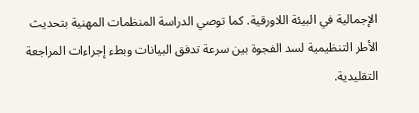الإجمالية في البيئة اللاورقية. كما توصي الدراسة المنظمات المهنية بتحديث الأطر التنظيمية لسد الفجوة بين سرعة تدفق البيانات وبطء إجراءات المراجعة التقليدية.